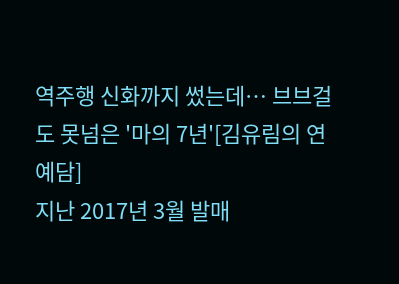역주행 신화까지 썼는데… 브브걸도 못넘은 '마의 7년'[김유림의 연예담]
지난 2017년 3월 발매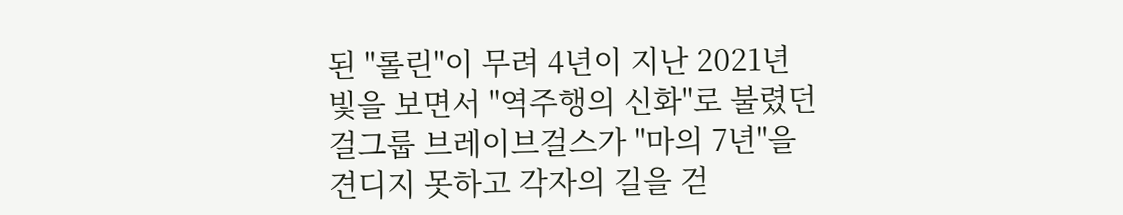된 "롤린"이 무려 4년이 지난 2021년 빛을 보면서 "역주행의 신화"로 불렸던 걸그룹 브레이브걸스가 "마의 7년"을 견디지 못하고 각자의 길을 걷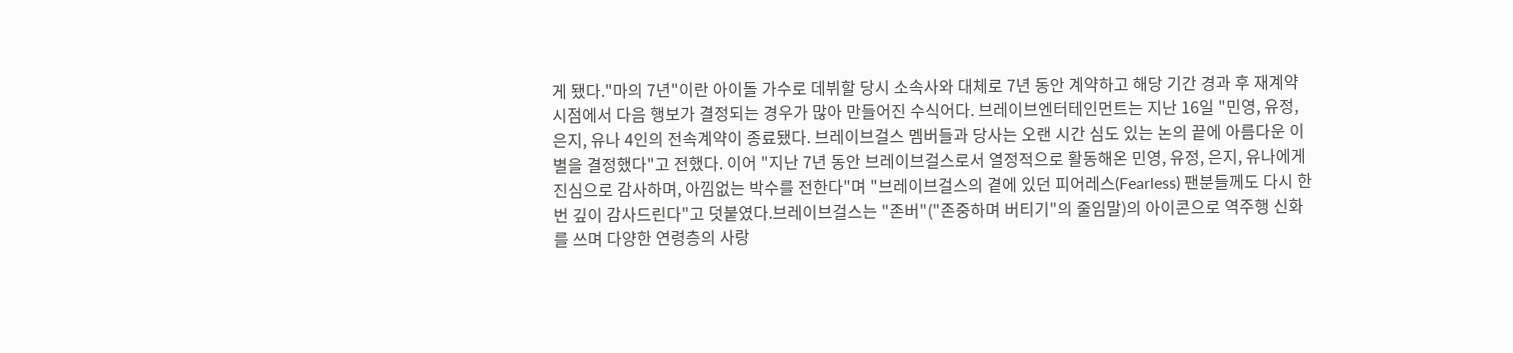게 됐다."마의 7년"이란 아이돌 가수로 데뷔할 당시 소속사와 대체로 7년 동안 계약하고 해당 기간 경과 후 재계약 시점에서 다음 행보가 결정되는 경우가 많아 만들어진 수식어다. 브레이브엔터테인먼트는 지난 16일 "민영, 유정, 은지, 유나 4인의 전속계약이 종료됐다. 브레이브걸스 멤버들과 당사는 오랜 시간 심도 있는 논의 끝에 아름다운 이별을 결정했다"고 전했다. 이어 "지난 7년 동안 브레이브걸스로서 열정적으로 활동해온 민영, 유정, 은지, 유나에게 진심으로 감사하며, 아낌없는 박수를 전한다"며 "브레이브걸스의 곁에 있던 피어레스(Fearless) 팬분들께도 다시 한번 깊이 감사드린다"고 덧붙였다.브레이브걸스는 "존버"("존중하며 버티기"의 줄임말)의 아이콘으로 역주행 신화를 쓰며 다양한 연령층의 사랑